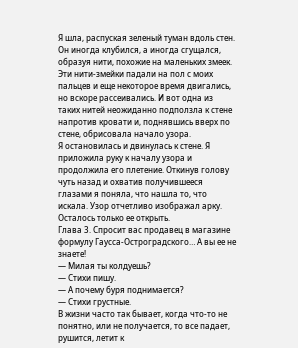Я шла, распуская зеленый туман вдоль стен. Он иногда клубился, а иногда сгущался, образуя нити, похожие на маленьких змеек. Эти нити-змейки падали на пол с моих пальцев и еще некоторое время двигались, но вскоре рассеивались. И вот одна из таких нитей неожиданно подползла к стене напротив кровати и, поднявшись вверх по стене, обрисовала начало узора.
Я остановилась и двинулась к стене. Я приложила руку к началу узора и продолжила его плетение. Откинув голову чуть назад и охватив получившееся глазами я поняла, что нашла то, что искала. Узор отчетливо изображал арку.
Осталось только ее открыть.
Глава 3. Спросит вас продавец в магазине формулу Гаусса-Остроградского… А вы ее не знаете!
— Милая ты колдуешь?
— Стихи пишу.
— А почему буря поднимается?
— Стихи грустные.
В жизни часто так бывает, когда что-то не понятно, или не получается, то все падает, рушится, летит к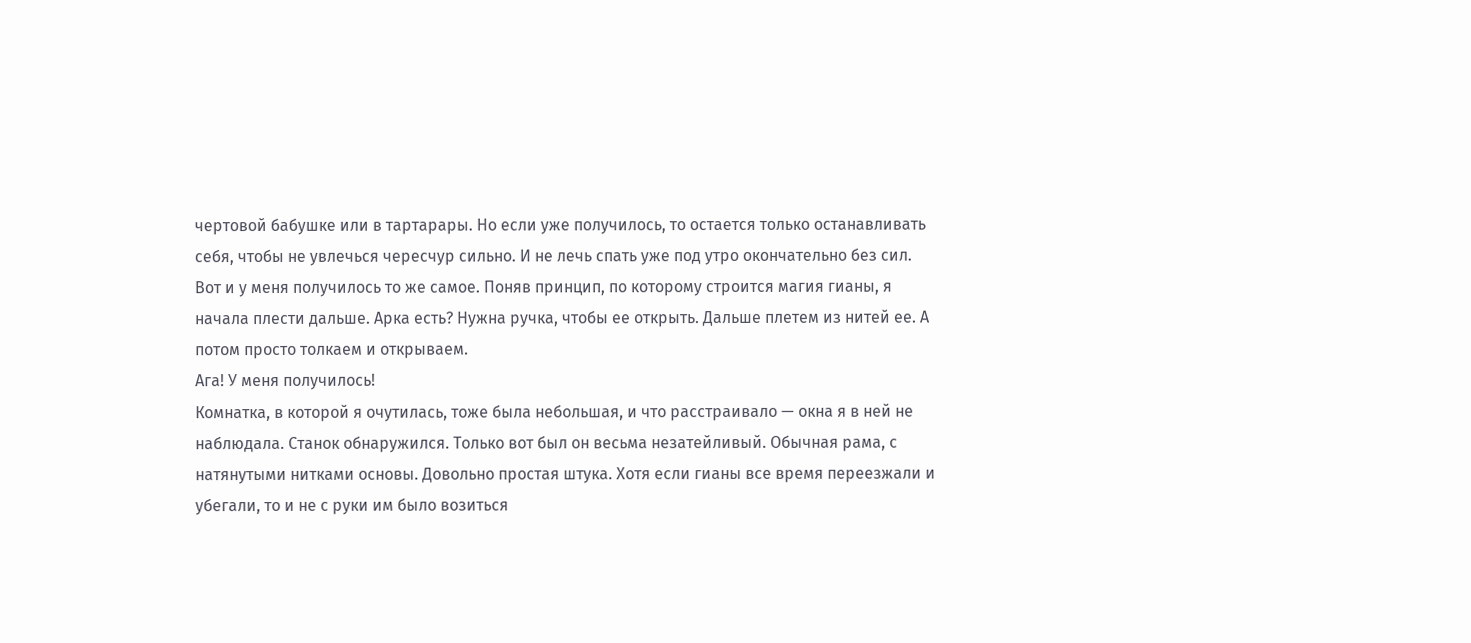чертовой бабушке или в тартарары. Но если уже получилось, то остается только останавливать себя, чтобы не увлечься чересчур сильно. И не лечь спать уже под утро окончательно без сил.
Вот и у меня получилось то же самое. Поняв принцип, по которому строится магия гианы, я начала плести дальше. Арка есть? Нужна ручка, чтобы ее открыть. Дальше плетем из нитей ее. А потом просто толкаем и открываем.
Ага! У меня получилось!
Комнатка, в которой я очутилась, тоже была небольшая, и что расстраивало — окна я в ней не наблюдала. Станок обнаружился. Только вот был он весьма незатейливый. Обычная рама, с натянутыми нитками основы. Довольно простая штука. Хотя если гианы все время переезжали и убегали, то и не с руки им было возиться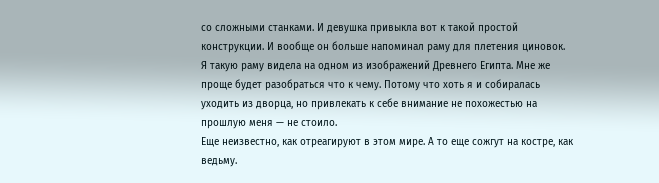со сложными станками. И девушка привыкла вот к такой простой конструкции. И вообще он больше напоминал раму для плетения циновок. Я такую раму видела на одном из изображений Древнего Египта. Мне же проще будет разобраться что к чему. Потому что хоть я и собиралась уходить из дворца, но привлекать к себе внимание не похожестью на прошлую меня — не стоило.
Еще неизвестно, как отреагируют в этом мире. А то еще сожгут на костре, как ведьму.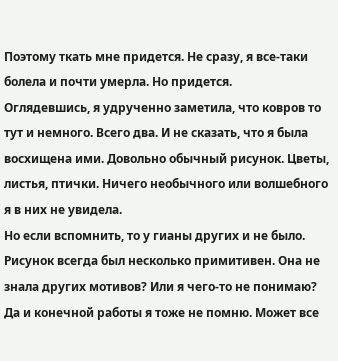Поэтому ткать мне придется. Не сразу, я все-таки болела и почти умерла. Но придется.
Оглядевшись, я удрученно заметила, что ковров то тут и немного. Всего два. И не сказать, что я была восхищена ими. Довольно обычный рисунок. Цветы, листья, птички. Ничего необычного или волшебного я в них не увидела.
Но если вспомнить, то у гианы других и не было. Рисунок всегда был несколько примитивен. Она не знала других мотивов? Или я чего-то не понимаю? Да и конечной работы я тоже не помню. Может все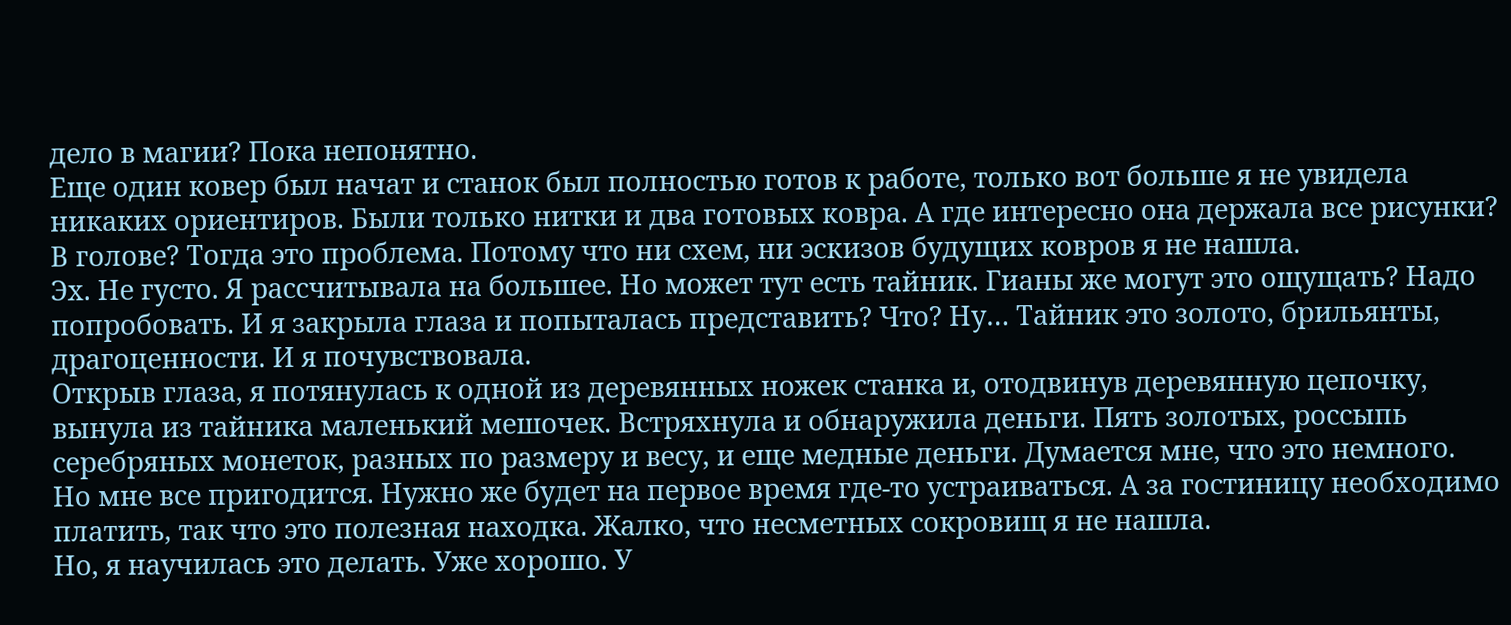дело в магии? Пока непонятно.
Еще один ковер был начат и станок был полностью готов к работе, только вот больше я не увидела никаких ориентиров. Были только нитки и два готовых ковра. А где интересно она держала все рисунки? В голове? Тогда это проблема. Потому что ни схем, ни эскизов будущих ковров я не нашла.
Эх. Не густо. Я рассчитывала на большее. Но может тут есть тайник. Гианы же могут это ощущать? Надо попробовать. И я закрыла глаза и попыталась представить? Что? Ну… Тайник это золото, брильянты, драгоценности. И я почувствовала.
Открыв глаза, я потянулась к одной из деревянных ножек станка и, отодвинув деревянную цепочку, вынула из тайника маленький мешочек. Встряхнула и обнаружила деньги. Пять золотых, россыпь серебряных монеток, разных по размеру и весу, и еще медные деньги. Думается мне, что это немного.
Но мне все пригодится. Нужно же будет на первое время где-то устраиваться. А за гостиницу необходимо платить, так что это полезная находка. Жалко, что несметных сокровищ я не нашла.
Но, я научилась это делать. Уже хорошо. У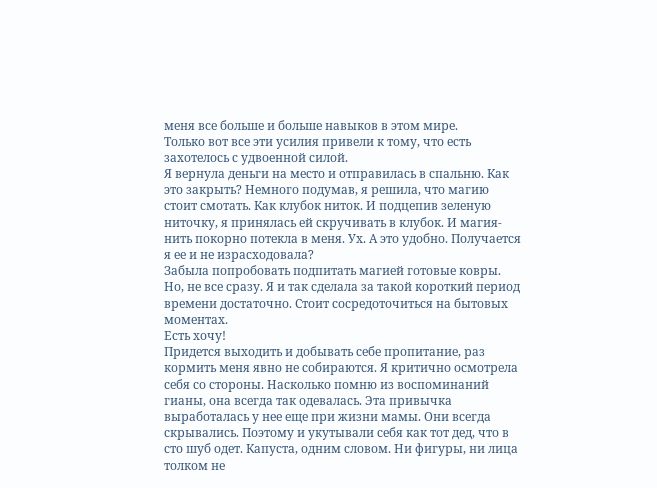меня все больше и больше навыков в этом мире.
Только вот все эти усилия привели к тому, что есть захотелось с удвоенной силой.
Я вернула деньги на место и отправилась в спальню. Как это закрыть? Немного подумав, я решила, что магию стоит смотать. Как клубок ниток. И подцепив зеленую ниточку, я принялась ей скручивать в клубок. И магия-нить покорно потекла в меня. Ух. А это удобно. Получается я ее и не израсходовала?
Забыла попробовать подпитать магией готовые ковры. Но, не все сразу. Я и так сделала за такой короткий период времени достаточно. Стоит сосредоточиться на бытовых моментах.
Есть хочу!
Придется выходить и добывать себе пропитание, раз кормить меня явно не собираются. Я критично осмотрела себя со стороны. Насколько помню из воспоминаний гианы, она всегда так одевалась. Эта привычка выработалась у нее еще при жизни мамы. Они всегда скрывались. Поэтому и укутывали себя как тот дед, что в сто шуб одет. Капуста, одним словом. Ни фигуры, ни лица толком не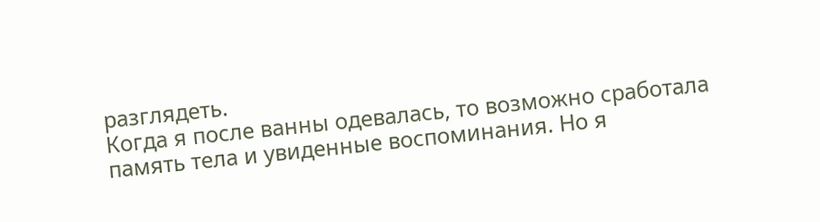разглядеть.
Когда я после ванны одевалась, то возможно сработала память тела и увиденные воспоминания. Но я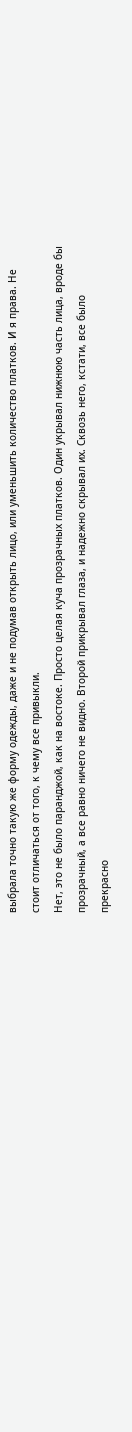выбрала точно такую же форму одежды, даже и не подумав открыть лицо, или уменьшить количество платков. И я права. Не стоит отличаться от того, к чему все привыкли.
Нет, это не было паранджой, как на востоке. Просто целая куча прозрачных платков. Один укрывал нижнюю часть лица, вроде бы прозрачный, а все равно ничего не видно. Второй прикрывал глаза, и надежно скрывал их. Сквозь него, кстати, все было прекрасно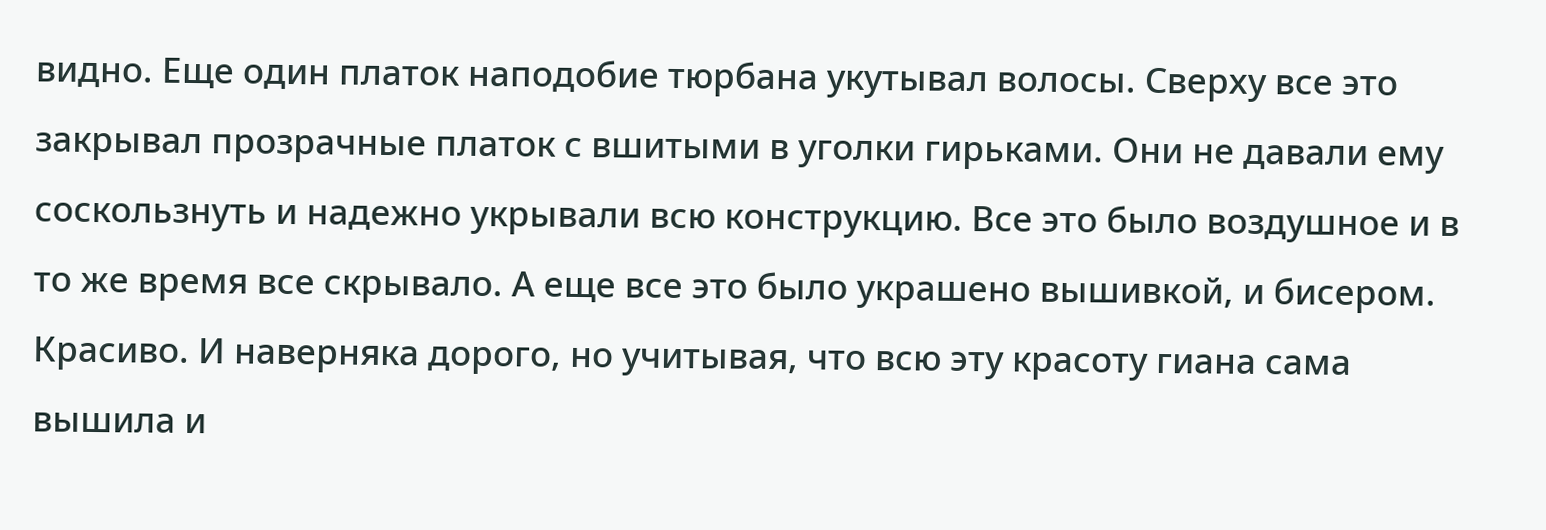видно. Еще один платок наподобие тюрбана укутывал волосы. Сверху все это закрывал прозрачные платок с вшитыми в уголки гирьками. Они не давали ему соскользнуть и надежно укрывали всю конструкцию. Все это было воздушное и в то же время все скрывало. А еще все это было украшено вышивкой, и бисером. Красиво. И наверняка дорого, но учитывая, что всю эту красоту гиана сама вышила и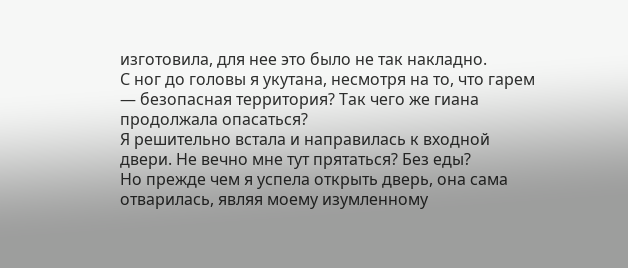изготовила, для нее это было не так накладно.
С ног до головы я укутана, несмотря на то, что гарем — безопасная территория? Так чего же гиана продолжала опасаться?
Я решительно встала и направилась к входной двери. Не вечно мне тут прятаться? Без еды?
Но прежде чем я успела открыть дверь, она сама отварилась, являя моему изумленному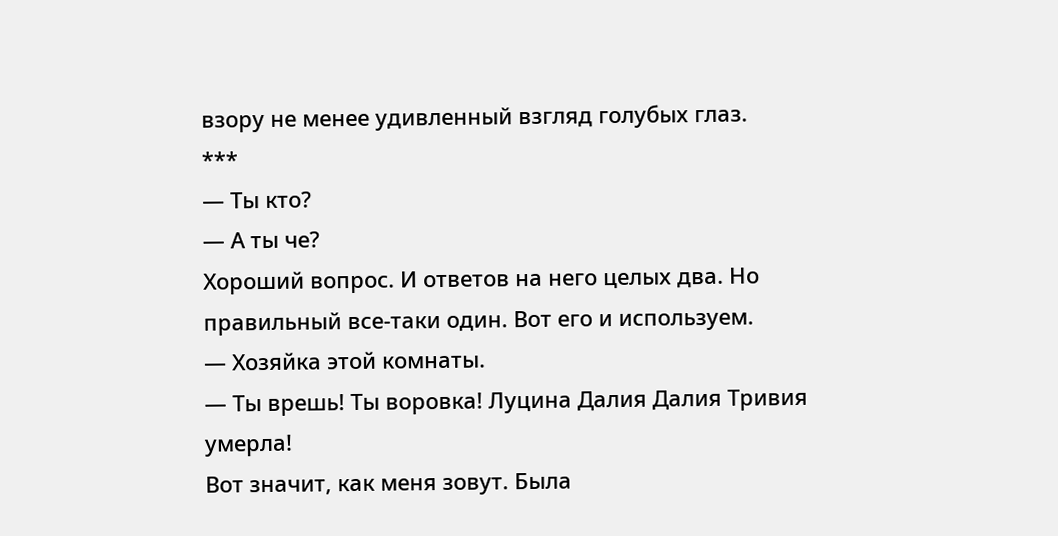взору не менее удивленный взгляд голубых глаз.
***
— Ты кто?
— А ты че?
Хороший вопрос. И ответов на него целых два. Но правильный все-таки один. Вот его и используем.
— Хозяйка этой комнаты.
— Ты врешь! Ты воровка! Луцина Далия Далия Тривия умерла!
Вот значит, как меня зовут. Была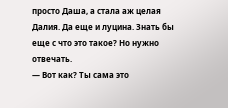просто Даша, а стала аж целая Далия. Да еще и луцина. Знать бы еще с что это такое? Но нужно отвечать.
— Вот как? Ты сама это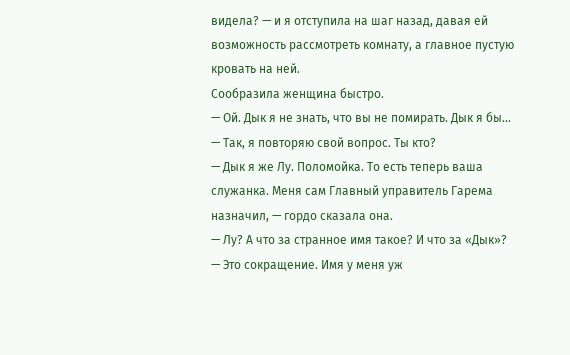видела? — и я отступила на шаг назад, давая ей возможность рассмотреть комнату, а главное пустую кровать на ней.
Сообразила женщина быстро.
— Ой. Дык я не знать, что вы не помирать. Дык я бы…
— Так, я повторяю свой вопрос. Ты кто?
— Дык я же Лу. Поломойка. То есть теперь ваша служанка. Меня сам Главный управитель Гарема назначил, — гордо сказала она.
— Лу? А что за странное имя такое? И что за «Дык»?
— Это сокращение. Имя у меня уж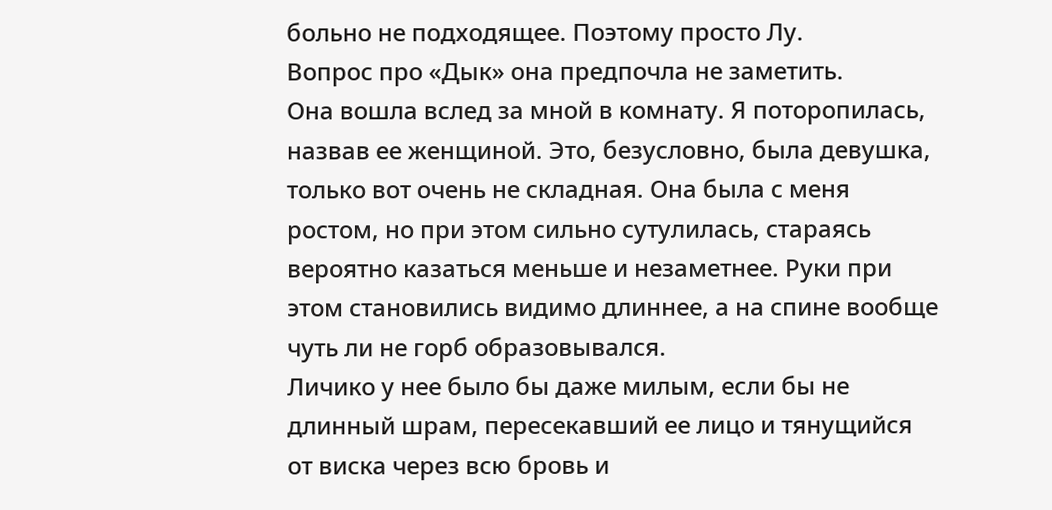больно не подходящее. Поэтому просто Лу.
Вопрос про «Дык» она предпочла не заметить.
Она вошла вслед за мной в комнату. Я поторопилась, назвав ее женщиной. Это, безусловно, была девушка, только вот очень не складная. Она была с меня ростом, но при этом сильно сутулилась, стараясь вероятно казаться меньше и незаметнее. Руки при этом становились видимо длиннее, а на спине вообще чуть ли не горб образовывался.
Личико у нее было бы даже милым, если бы не длинный шрам, пересекавший ее лицо и тянущийся от виска через всю бровь и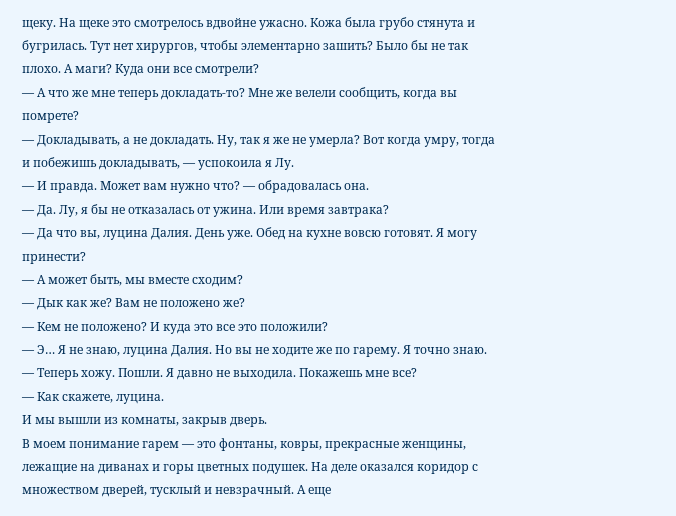щеку. На щеке это смотрелось вдвойне ужасно. Кожа была грубо стянута и бугрилась. Тут нет хирургов, чтобы элементарно зашить? Было бы не так плохо. А маги? Куда они все смотрели?
— А что же мне теперь докладать-то? Мне же велели сообщить, когда вы помрете?
— Докладывать, а не докладать. Ну, так я же не умерла? Вот когда умру, тогда и побежишь докладывать, — успокоила я Лу.
— И правда. Может вам нужно что? — обрадовалась она.
— Да. Лу, я бы не отказалась от ужина. Или время завтрака?
— Да что вы, луцина Далия. День уже. Обед на кухне вовсю готовят. Я могу принести?
— А может быть, мы вместе сходим?
— Дык как же? Вам не положено же?
— Кем не положено? И куда это все это положили?
— Э… Я не знаю, луцина Далия. Но вы не ходите же по гарему. Я точно знаю.
— Теперь хожу. Пошли. Я давно не выходила. Покажешь мне все?
— Как скажете, луцина.
И мы вышли из комнаты, закрыв дверь.
В моем понимание гарем — это фонтаны, ковры, прекрасные женщины, лежащие на диванах и горы цветных подушек. На деле оказался коридор с множеством дверей, тусклый и невзрачный. А еще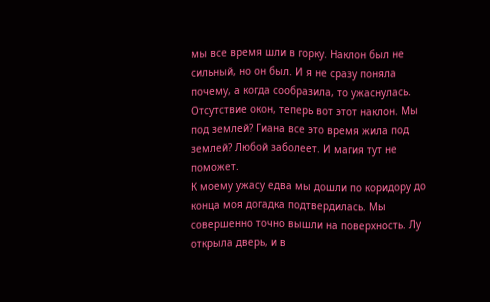мы все время шли в горку. Наклон был не сильный, но он был. И я не сразу поняла почему, а когда сообразила, то ужаснулась. Отсутствие окон, теперь вот этот наклон. Мы под землей? Гиана все это время жила под землей? Любой заболеет. И магия тут не поможет.
К моему ужасу едва мы дошли по коридору до конца моя догадка подтвердилась. Мы совершенно точно вышли на поверхность. Лу открыла дверь, и в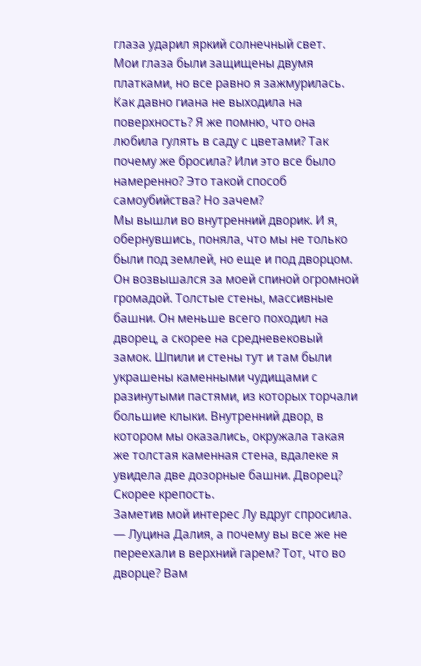глаза ударил яркий солнечный свет.
Мои глаза были защищены двумя платками, но все равно я зажмурилась. Как давно гиана не выходила на поверхность? Я же помню, что она любила гулять в саду с цветами? Так почему же бросила? Или это все было намеренно? Это такой способ самоубийства? Но зачем?
Мы вышли во внутренний дворик. И я, обернувшись, поняла, что мы не только были под землей, но еще и под дворцом. Он возвышался за моей спиной огромной громадой. Толстые стены, массивные башни. Он меньше всего походил на дворец, а скорее на средневековый замок. Шпили и стены тут и там были украшены каменными чудищами с разинутыми пастями, из которых торчали большие клыки. Внутренний двор, в котором мы оказались, окружала такая же толстая каменная стена, вдалеке я увидела две дозорные башни. Дворец? Скорее крепость.
Заметив мой интерес Лу вдруг спросила.
— Луцина Далия, а почему вы все же не переехали в верхний гарем? Тот, что во дворце? Вам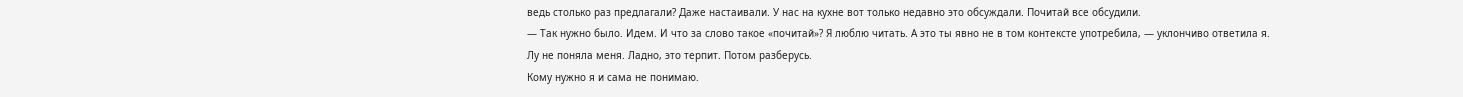ведь столько раз предлагали? Даже настаивали. У нас на кухне вот только недавно это обсуждали. Почитай все обсудили.
— Так нужно было. Идем. И что за слово такое «почитай»? Я люблю читать. А это ты явно не в том контексте употребила, — уклончиво ответила я.
Лу не поняла меня. Ладно, это терпит. Потом разберусь.
Кому нужно я и сама не понимаю.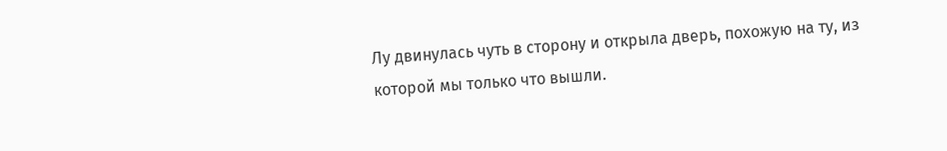Лу двинулась чуть в сторону и открыла дверь, похожую на ту, из которой мы только что вышли.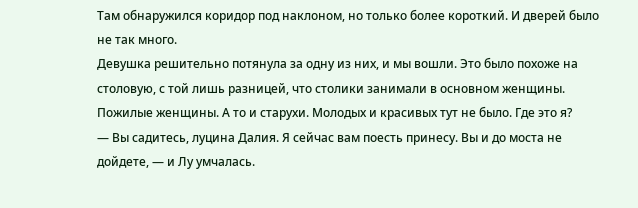Там обнаружился коридор под наклоном, но только более короткий. И дверей было не так много.
Девушка решительно потянула за одну из них, и мы вошли. Это было похоже на столовую, с той лишь разницей, что столики занимали в основном женщины. Пожилые женщины. А то и старухи. Молодых и красивых тут не было. Где это я?
— Вы садитесь, луцина Далия. Я сейчас вам поесть принесу. Вы и до моста не дойдете, — и Лу умчалась.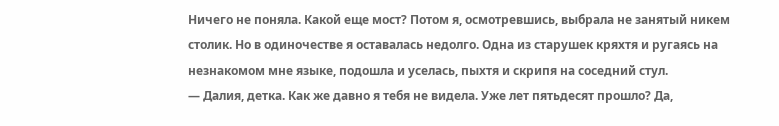Ничего не поняла. Какой еще мост? Потом я, осмотревшись, выбрала не занятый никем столик. Но в одиночестве я оставалась недолго. Одна из старушек кряхтя и ругаясь на незнакомом мне языке, подошла и уселась, пыхтя и скрипя на соседний стул.
— Далия, детка. Как же давно я тебя не видела. Уже лет пятьдесят прошло? Да,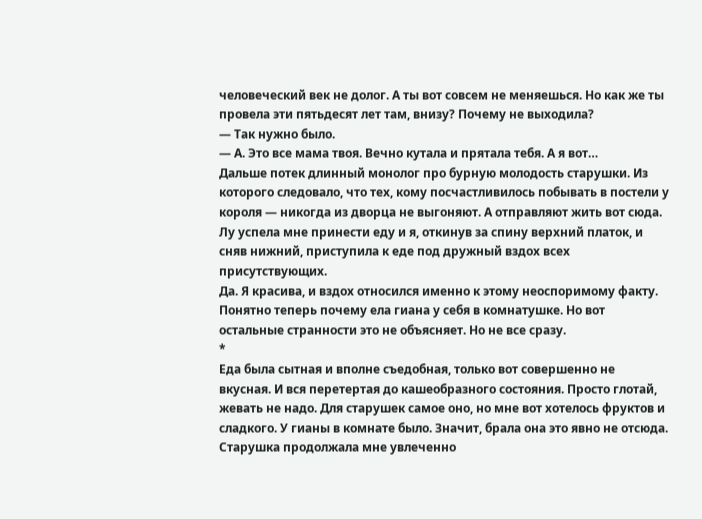человеческий век не долог. А ты вот совсем не меняешься. Но как же ты провела эти пятьдесят лет там, внизу? Почему не выходила?
— Так нужно было.
— А. Это все мама твоя. Вечно кутала и прятала тебя. А я вот…
Дальше потек длинный монолог про бурную молодость старушки. Из которого следовало, что тех, кому посчастливилось побывать в постели у короля — никогда из дворца не выгоняют. А отправляют жить вот сюда. Лу успела мне принести еду и я, откинув за спину верхний платок, и сняв нижний, приступила к еде под дружный вздох всех присутствующих.
Да. Я красива, и вздох относился именно к этому неоспоримому факту. Понятно теперь почему ела гиана у себя в комнатушке. Но вот остальные странности это не объясняет. Но не все сразу.
*
Еда была сытная и вполне съедобная, только вот совершенно не вкусная. И вся перетертая до кашеобразного состояния. Просто глотай, жевать не надо. Для старушек самое оно, но мне вот хотелось фруктов и сладкого. У гианы в комнате было. Значит, брала она это явно не отсюда. Старушка продолжала мне увлеченно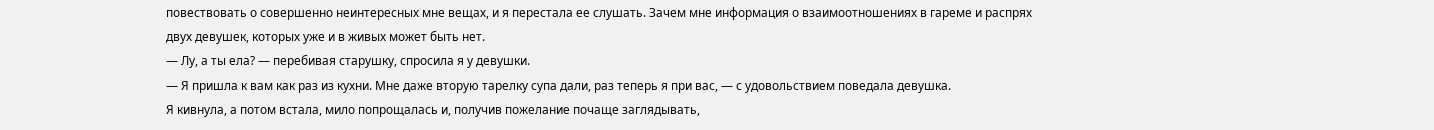повествовать о совершенно неинтересных мне вещах, и я перестала ее слушать. Зачем мне информация о взаимоотношениях в гареме и распрях двух девушек, которых уже и в живых может быть нет.
— Лу, а ты ела? — перебивая старушку, спросила я у девушки.
— Я пришла к вам как раз из кухни. Мне даже вторую тарелку супа дали, раз теперь я при вас, — с удовольствием поведала девушка.
Я кивнула, а потом встала, мило попрощалась и, получив пожелание почаще заглядывать,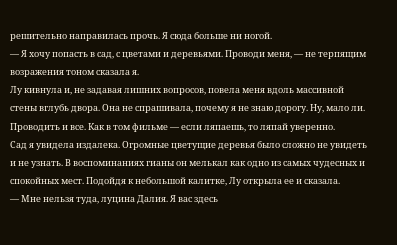решительно направилась прочь. Я сюда больше ни ногой.
— Я хочу попасть в сад, с цветами и деревьями. Проводи меня, — не терпящим возражения тоном сказала я.
Лу кивнула и, не задавая лишних вопросов, повела меня вдоль массивной стены вглубь двора. Она не спрашивала, почему я не знаю дорогу. Ну, мало ли. Проводить и все. Как в том фильме — если ляпаешь, то ляпай уверенно.
Сад я увидела издалека. Огромные цветущие деревья было сложно не увидеть и не узнать. В воспоминаниях гианы он мелькал как одно из самых чудесных и спокойных мест. Подойдя к небольшой калитке, Лу открыла ее и сказала.
— Мне нельзя туда, луцина Далия. Я вас здесь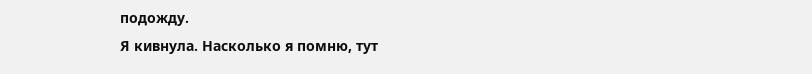подожду.
Я кивнула. Насколько я помню, тут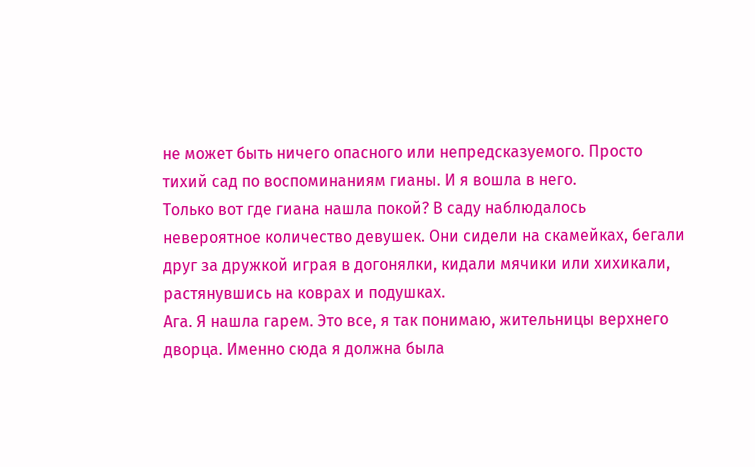не может быть ничего опасного или непредсказуемого. Просто тихий сад по воспоминаниям гианы. И я вошла в него.
Только вот где гиана нашла покой? В саду наблюдалось невероятное количество девушек. Они сидели на скамейках, бегали друг за дружкой играя в догонялки, кидали мячики или хихикали, растянувшись на коврах и подушках.
Ага. Я нашла гарем. Это все, я так понимаю, жительницы верхнего дворца. Именно сюда я должна была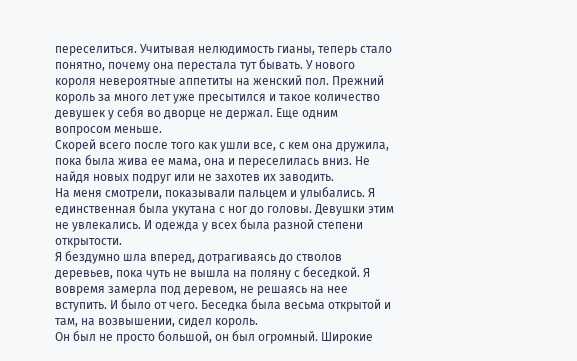переселиться. Учитывая нелюдимость гианы, теперь стало понятно, почему она перестала тут бывать. У нового короля невероятные аппетиты на женский пол. Прежний король за много лет уже пресытился и такое количество девушек у себя во дворце не держал. Еще одним вопросом меньше.
Скорей всего после того как ушли все, с кем она дружила, пока была жива ее мама, она и переселилась вниз. Не найдя новых подруг или не захотев их заводить.
На меня смотрели, показывали пальцем и улыбались. Я единственная была укутана с ног до головы. Девушки этим не увлекались. И одежда у всех была разной степени открытости.
Я бездумно шла вперед, дотрагиваясь до стволов деревьев, пока чуть не вышла на поляну с беседкой. Я вовремя замерла под деревом, не решаясь на нее вступить. И было от чего. Беседка была весьма открытой и там, на возвышении, сидел король.
Он был не просто большой, он был огромный. Широкие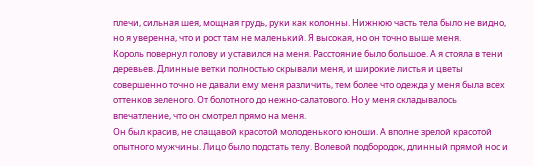плечи, сильная шея, мощная грудь, руки как колонны. Нижнюю часть тела было не видно, но я уверенна, что и рост там не маленький. Я высокая, но он точно выше меня.
Король повернул голову и уставился на меня. Расстояние было большое. А я стояла в тени деревьев. Длинные ветки полностью скрывали меня, и широкие листья и цветы совершенно точно не давали ему меня различить, тем более что одежда у меня была всех оттенков зеленого. От болотного до нежно-салатового. Но у меня складывалось впечатление, что он смотрел прямо на меня.
Он был красив, не слащавой красотой молоденького юноши. А вполне зрелой красотой опытного мужчины. Лицо было подстать телу. Волевой подбородок, длинный прямой нос и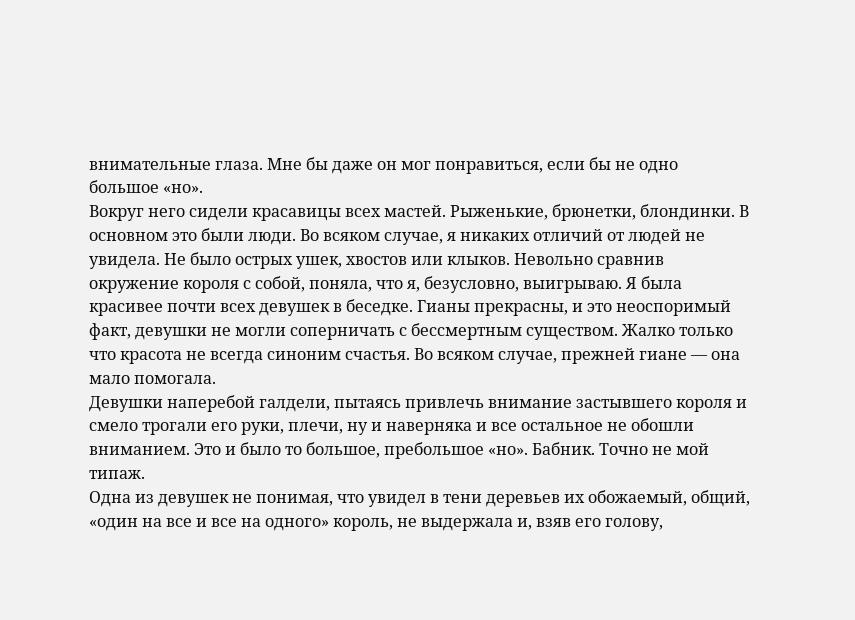внимательные глаза. Мне бы даже он мог понравиться, если бы не одно большое «но».
Вокруг него сидели красавицы всех мастей. Рыженькие, брюнетки, блондинки. В основном это были люди. Во всяком случае, я никаких отличий от людей не увидела. Не было острых ушек, хвостов или клыков. Невольно сравнив окружение короля с собой, поняла, что я, безусловно, выигрываю. Я была красивее почти всех девушек в беседке. Гианы прекрасны, и это неоспоримый факт, девушки не могли соперничать с бессмертным существом. Жалко только что красота не всегда синоним счастья. Во всяком случае, прежней гиане — она мало помогала.
Девушки наперебой галдели, пытаясь привлечь внимание застывшего короля и смело трогали его руки, плечи, ну и наверняка и все остальное не обошли вниманием. Это и было то большое, пребольшое «но». Бабник. Точно не мой типаж.
Одна из девушек не понимая, что увидел в тени деревьев их обожаемый, общий, «один на все и все на одного» король, не выдержала и, взяв его голову,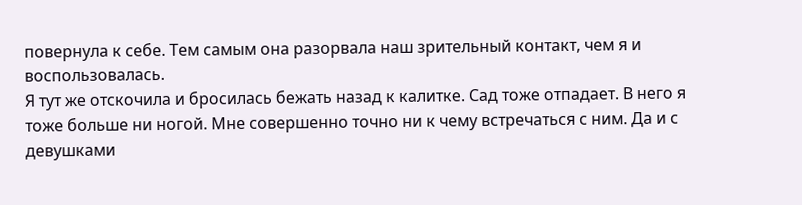повернула к себе. Тем самым она разорвала наш зрительный контакт, чем я и воспользовалась.
Я тут же отскочила и бросилась бежать назад к калитке. Сад тоже отпадает. В него я тоже больше ни ногой. Мне совершенно точно ни к чему встречаться с ним. Да и с девушками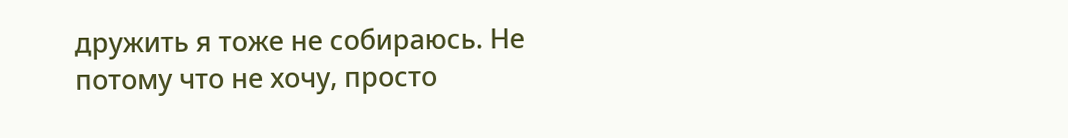дружить я тоже не собираюсь. Не потому что не хочу, просто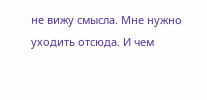не вижу смысла. Мне нужно уходить отсюда. И чем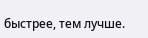быстрее, тем лучше.